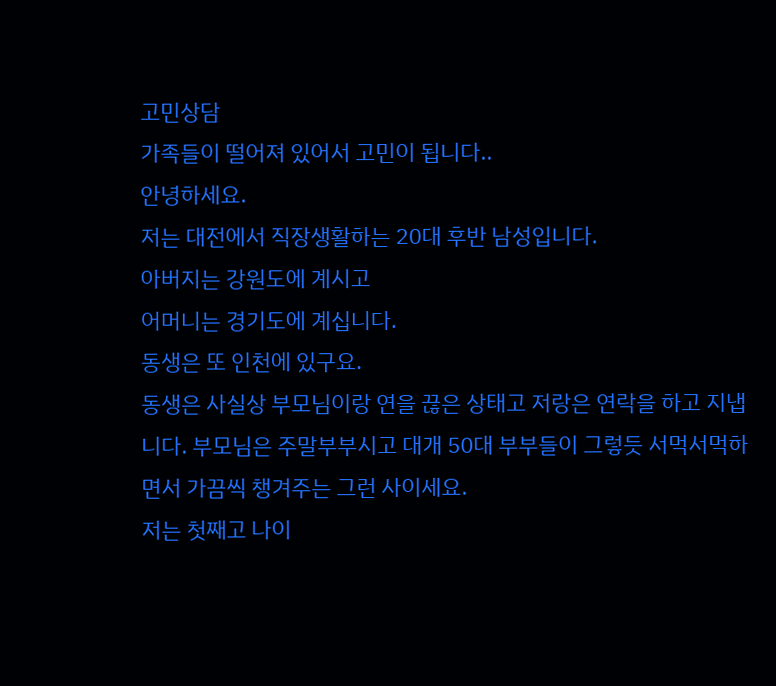고민상담
가족들이 떨어져 있어서 고민이 됩니다..
안녕하세요.
저는 대전에서 직장생활하는 20대 후반 남성입니다.
아버지는 강원도에 계시고
어머니는 경기도에 계십니다.
동생은 또 인천에 있구요.
동생은 사실상 부모님이랑 연을 끊은 상태고 저랑은 연락을 하고 지냅니다. 부모님은 주말부부시고 대개 50대 부부들이 그렇듯 서먹서먹하면서 가끔씩 챙겨주는 그런 사이세요.
저는 첫째고 나이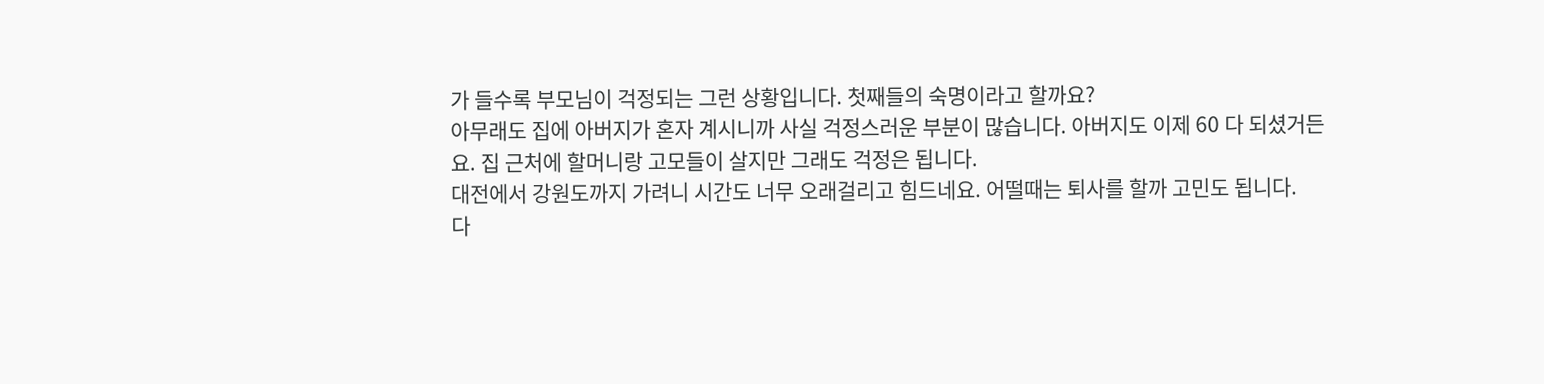가 들수록 부모님이 걱정되는 그런 상황입니다. 첫째들의 숙명이라고 할까요?
아무래도 집에 아버지가 혼자 계시니까 사실 걱정스러운 부분이 많습니다. 아버지도 이제 60 다 되셨거든요. 집 근처에 할머니랑 고모들이 살지만 그래도 걱정은 됩니다.
대전에서 강원도까지 가려니 시간도 너무 오래걸리고 힘드네요. 어떨때는 퇴사를 할까 고민도 됩니다.
다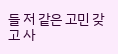들 저 같은 고민 갖고 사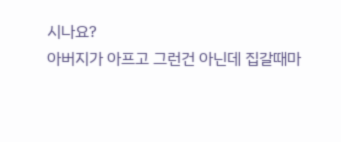시나요?
아버지가 아프고 그런건 아닌데 집갈때마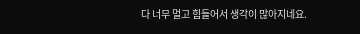다 너무 멀고 힘들어서 생각이 많아지네요.